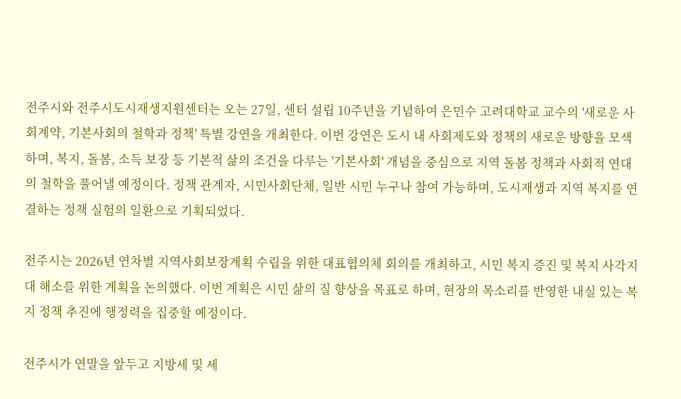전주시와 전주시도시재생지원센터는 오는 27일, 센터 설립 10주년을 기념하여 은민수 고려대학교 교수의 '새로운 사회계약, 기본사회의 철학과 정책' 특별 강연을 개최한다. 이번 강연은 도시 내 사회제도와 정책의 새로운 방향을 모색하며, 복지, 돌봄, 소득 보장 등 기본적 삶의 조건을 다루는 '기본사회' 개념을 중심으로 지역 돌봄 정책과 사회적 연대의 철학을 풀어낼 예정이다. 정책 관계자, 시민사회단체, 일반 시민 누구나 참여 가능하며, 도시재생과 지역 복지를 연결하는 정책 실험의 일환으로 기획되었다.

전주시는 2026년 연차별 지역사회보장계획 수립을 위한 대표협의체 회의를 개최하고, 시민 복지 증진 및 복지 사각지대 해소를 위한 계획을 논의했다. 이번 계획은 시민 삶의 질 향상을 목표로 하며, 현장의 목소리를 반영한 내실 있는 복지 정책 추진에 행정력을 집중할 예정이다.

전주시가 연말을 앞두고 지방세 및 세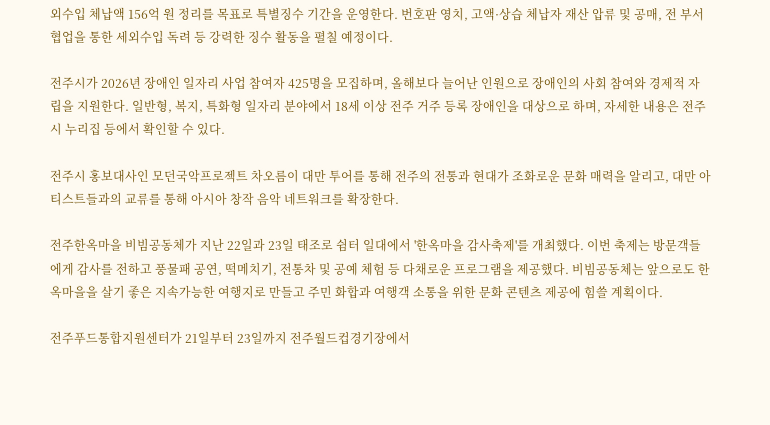외수입 체납액 156억 원 정리를 목표로 특별징수 기간을 운영한다. 번호판 영치, 고액·상습 체납자 재산 압류 및 공매, 전 부서 협업을 통한 세외수입 독려 등 강력한 징수 활동을 펼칠 예정이다.

전주시가 2026년 장애인 일자리 사업 참여자 425명을 모집하며, 올해보다 늘어난 인원으로 장애인의 사회 참여와 경제적 자립을 지원한다. 일반형, 복지, 특화형 일자리 분야에서 18세 이상 전주 거주 등록 장애인을 대상으로 하며, 자세한 내용은 전주시 누리집 등에서 확인할 수 있다.

전주시 홍보대사인 모던국악프로젝트 차오름이 대만 투어를 통해 전주의 전통과 현대가 조화로운 문화 매력을 알리고, 대만 아티스트들과의 교류를 통해 아시아 창작 음악 네트워크를 확장한다.

전주한옥마을 비빔공동체가 지난 22일과 23일 태조로 쉼터 일대에서 '한옥마을 감사축제'를 개최했다. 이번 축제는 방문객들에게 감사를 전하고 풍물패 공연, 떡메치기, 전통차 및 공예 체험 등 다채로운 프로그램을 제공했다. 비빔공동체는 앞으로도 한옥마을을 살기 좋은 지속가능한 여행지로 만들고 주민 화합과 여행객 소통을 위한 문화 콘텐츠 제공에 힘쓸 계획이다.

전주푸드통합지원센터가 21일부터 23일까지 전주월드컵경기장에서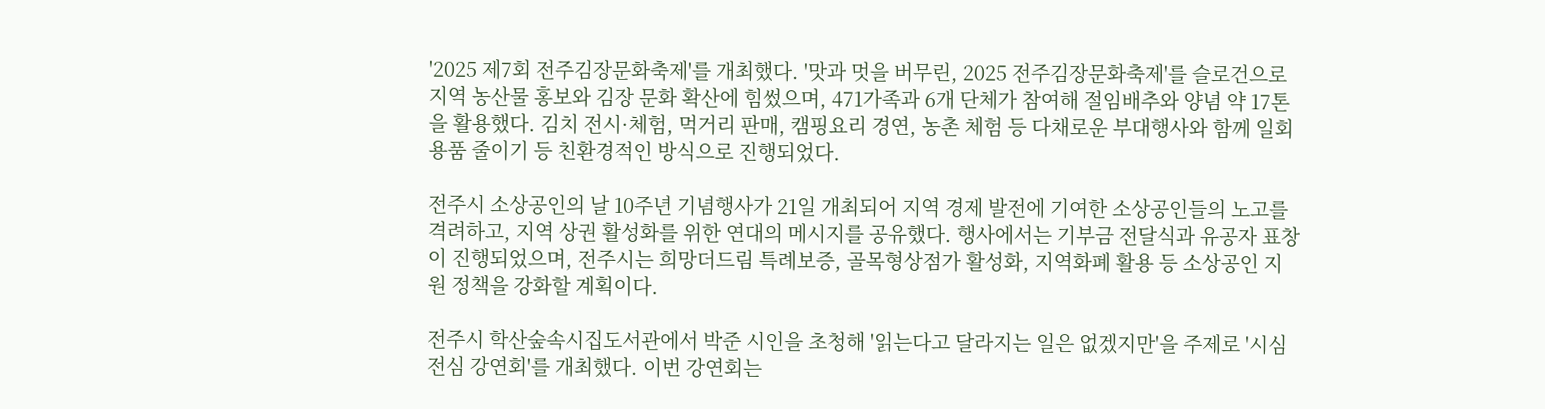'2025 제7회 전주김장문화축제'를 개최했다. '맛과 멋을 버무린, 2025 전주김장문화축제'를 슬로건으로 지역 농산물 홍보와 김장 문화 확산에 힘썼으며, 471가족과 6개 단체가 참여해 절임배추와 양념 약 17톤을 활용했다. 김치 전시·체험, 먹거리 판매, 캠핑요리 경연, 농촌 체험 등 다채로운 부대행사와 함께 일회용품 줄이기 등 친환경적인 방식으로 진행되었다.

전주시 소상공인의 날 10주년 기념행사가 21일 개최되어 지역 경제 발전에 기여한 소상공인들의 노고를 격려하고, 지역 상권 활성화를 위한 연대의 메시지를 공유했다. 행사에서는 기부금 전달식과 유공자 표창이 진행되었으며, 전주시는 희망더드림 특례보증, 골목형상점가 활성화, 지역화폐 활용 등 소상공인 지원 정책을 강화할 계획이다.

전주시 학산숲속시집도서관에서 박준 시인을 초청해 '읽는다고 달라지는 일은 없겠지만'을 주제로 '시심전심 강연회'를 개최했다. 이번 강연회는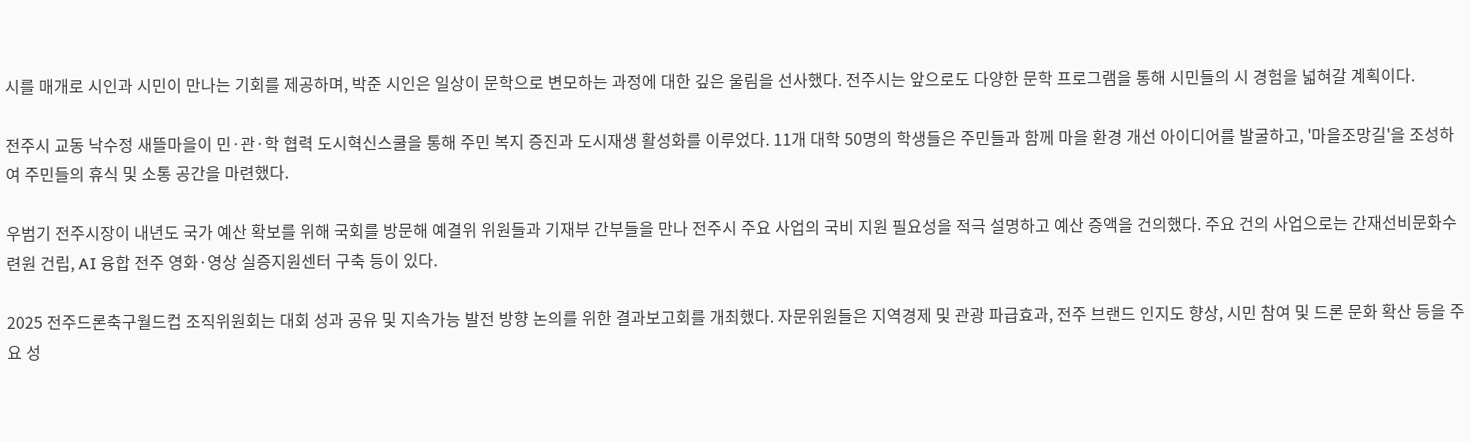시를 매개로 시인과 시민이 만나는 기회를 제공하며, 박준 시인은 일상이 문학으로 변모하는 과정에 대한 깊은 울림을 선사했다. 전주시는 앞으로도 다양한 문학 프로그램을 통해 시민들의 시 경험을 넓혀갈 계획이다.

전주시 교동 낙수정 새뜰마을이 민·관·학 협력 도시혁신스쿨을 통해 주민 복지 증진과 도시재생 활성화를 이루었다. 11개 대학 50명의 학생들은 주민들과 함께 마을 환경 개선 아이디어를 발굴하고, '마을조망길'을 조성하여 주민들의 휴식 및 소통 공간을 마련했다.

우범기 전주시장이 내년도 국가 예산 확보를 위해 국회를 방문해 예결위 위원들과 기재부 간부들을 만나 전주시 주요 사업의 국비 지원 필요성을 적극 설명하고 예산 증액을 건의했다. 주요 건의 사업으로는 간재선비문화수련원 건립, AI 융합 전주 영화·영상 실증지원센터 구축 등이 있다.

2025 전주드론축구월드컵 조직위원회는 대회 성과 공유 및 지속가능 발전 방향 논의를 위한 결과보고회를 개최했다. 자문위원들은 지역경제 및 관광 파급효과, 전주 브랜드 인지도 향상, 시민 참여 및 드론 문화 확산 등을 주요 성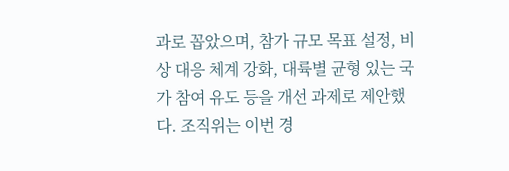과로 꼽았으며, 참가 규모 목표 설정, 비상 대응 체계 강화, 대륙별 균형 있는 국가 참여 유도 등을 개선 과제로 제안했다. 조직위는 이번 경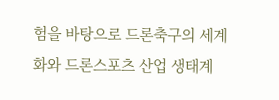험을 바탕으로 드론축구의 세계화와 드론스포츠 산업 생태계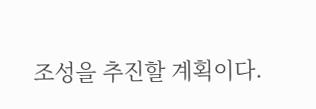조성을 추진할 계획이다.